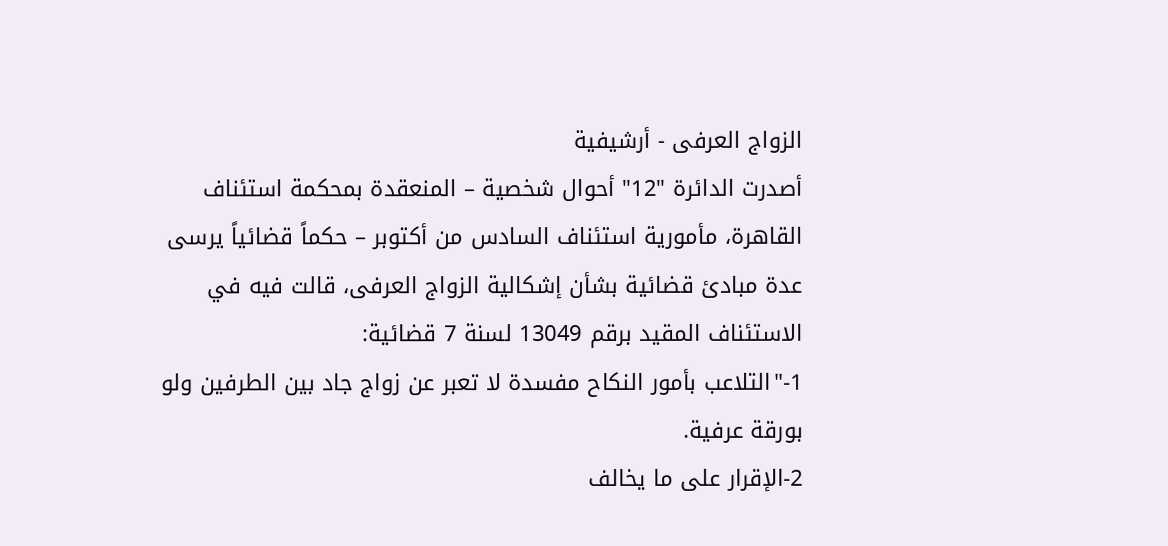الزواج العرفى - أرشيفية
أصدرت الدائرة "12" أحوال شخصية – المنعقدة بمحكمة استئناف القاهرة، مأمورية استئناف السادس من أكتوبر – حكماً قضائياً يرسى عدة مبادئ قضائية بشأن إشكالية الزواج العرفى، قالت فيه في الاستئناف المقيد برقم 13049 لسنة 7 قضائية:
1-"التلاعب بأمور النكاح مفسدة لا تعبر عن زواج جاد بين الطرفين ولو بورقة عرفية.
2-الإقرار على ما يخالف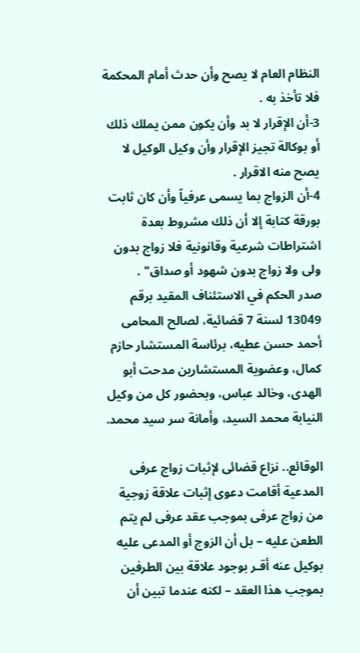النظام العام لا يصح وأن حدث أمام المحكمة فلا تأخذ به .
3-أن الإقرار لا بد وأن يكون ممن يملك ذلك أو بوكالة تجيز الإقرار وأن وكيل الوكيل لا يصح منه الاقرار .
4-أن الزواج بما يسمى عرفياً وأن كان ثابت بورقة كتابة إلا أن ذلك مشروط بعدة اشتراطات شرعية وقانونية فلا زواج بدون ولى ولا زواج بدون شهود أو صداق" .
صدر الحكم في الاستئناف المقيد برقم 13049 لسنة 7 قضائية، لصالح المحامى أحمد حسن عطيه، برئاسة المستشار حازم كمال، وعضوية المستشارين مدحت أبو الهدى، وخالد عباس، وبحضور كل من وكيل النيابة محمد السيد، وأمانة سر سيد محمد.

الوقائع.. نزاع قضائى لإثبات زواج عرفى
المدعية أقامت دعوى إثبات علاقة زوجية من زواج عرفى بموجب عقد عرفى لم يتم الطعن عليه – بل أن الزوج أو المدعى عليه بوكيل عنه أقـر بوجود علاقة بين الطرفين بموجب هذا العقد – لكنه عندما تبين أن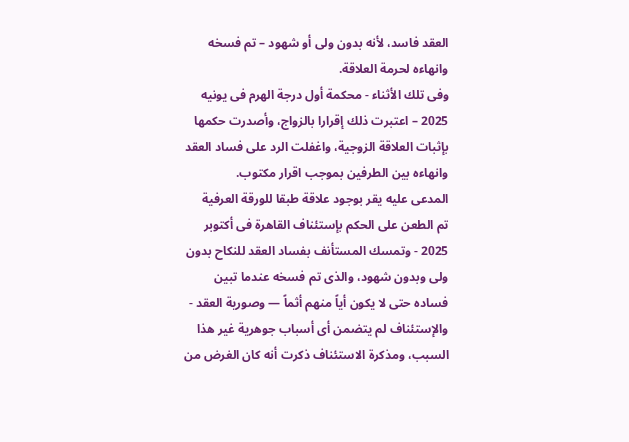العقد فاسد، لأنه بدون ولى أو شهود – تم فسخه وانهاءه لحرمة العلاقة.
وفى تلك الأثناء - محكمة أول درجة الهرم فى يونيه 2025 – اعتبرت ذلك إقرارا بالزواج، وأصدرت حكمها بإثبات العلاقة الزوجية، واغفلت الرد على فساد العقد وانهاءه بين الطرفين بموجب اقرار مكتوب.
المدعى عليه يقر بوجود علاقة طبقا للورقة العرفية
تم الطعن على الحكم بإستئناف القاهرة فى أكتوبر 2025 - وتمسك المستأنف بفساد العقد للنكاح بدون ولى وبدون شهود، والذى تم فسخه عندما تبين فساده حتى لا يكون أياً منهم أثماً — وصورية العقد - والإستئناف لم يتضمن أى أسباب جوهرية غير هذا السبب، ومذكرة الاستئناف ذكرت أنه كان الغرض من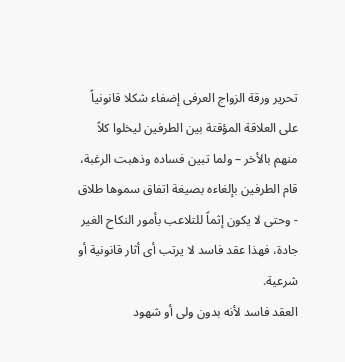تحرير ورقة الزواج العرفى إضفاء شكلا قانونياً على العلاقة المؤقتة بين الطرفين ليخلوا كلاً منهم بالأخر – ولما تبين فساده وذهبت الرغبة، قام الطرفين بإلغاءه بصيغة اتفاق سموها طلاق - وحتى لا يكون إثماً للتلاعب بأمور النكاح الغير جادة، فهذا عقد فاسد لا يرتب أى أثار قانونية أو شرعية.
العقد فاسد لأنه بدون ولى أو شهود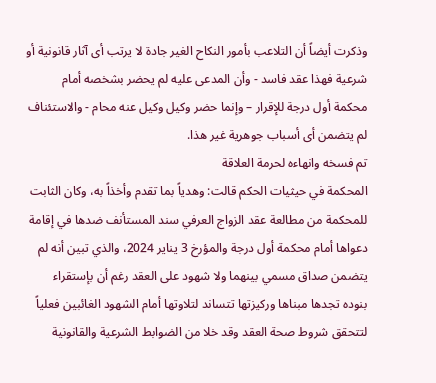وذكرت أيضاً أن التلاعب بأمور النكاح الغير جادة لا يرتب أى آثار قانونية أو شرعية فهذا عقد فاسد - وأن المدعى عليه لم يحضر بشخصه أمام محكمة أول درجة للإقرار – وإنما حضر وكيل وكيل عنه محام - والاستئناف لم يتضمن أى أسباب جوهرية غير هذا.
تم فسخه وانهاءه لحرمة العلاقة
المحكمة في حيثيات الحكم قالت: وهدياً بما تقدم وأخذاً به، وكان الثابت للمحكمة من مطالعة عقد الزواج العرفي سند المستأنف ضدها في إقامة دعواها أمام محكمة أول درجة والمؤرخ 3 يناير 2024، والذي تبين أنه لم يتضمن صداق مسمي بينهما ولا شهود على العقد رغم أن بإستقراء بنوده تجدها مبناها وركيزتها تتساند لتلاوتها أمام الشهود الغائبين فعلياً لتتحقق شروط صحة العقد وقد خلا من الضوابط الشرعية والقانونية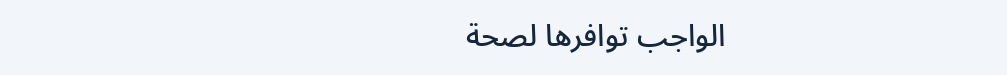الواجب توافرها لصحة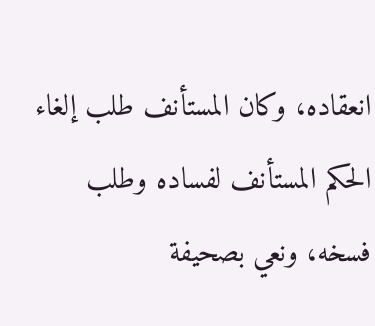انعقاده، وكان المستأنف طلب إلغاء الحكم المستأنف لفساده وطلب فسخه، ونعي بصحيفة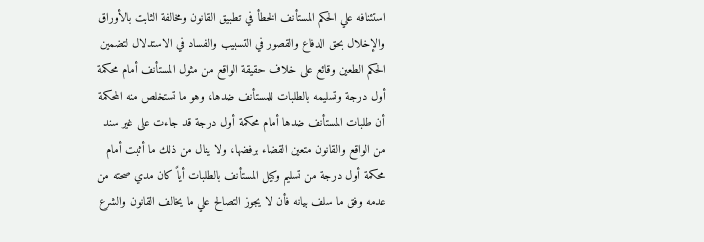استئنافه علي الحكم المستأنف الخطأ في تطبيق القانون ومخالفة الثابت بالأوراق والإخلال بحق الدفاع والقصور في التسبيب والفساد في الاستدلال لتضمين الحكم الطعين وقائع على خلاف حقيقة الواقع من مثول المستأنف أمام محكمة أول درجة وتسليمه بالطلبات للمستأنف ضدها، وهو ما تستخلص منه المحكمة أن طلبات المستأنف ضدها أمام محكمة أول درجة قد جاءت على غير سند من الواقع والقانون متعين القضاء برفضها، ولا ينال من ذلك ما أثبت أمام محكمة أول درجة من تسليم وكيل المستأنف بالطلبات أياً كان مدي صحته من عدمه وفق ما سلف بيانه فأن لا يجوز التصالح علي ما يخالف القانون والشرع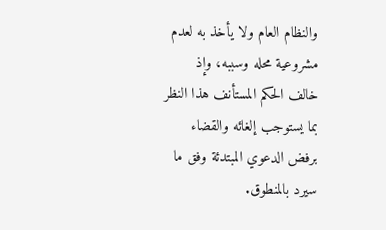والنظام العام ولا يأخذ به لعدم مشروعية محله وسببه، وإذ خالف الحكم المستأنف هذا النظر بما يستوجب إلغائه والقضاء برفض الدعوي المبتدئة وفق ما سيرد بالمنطوق.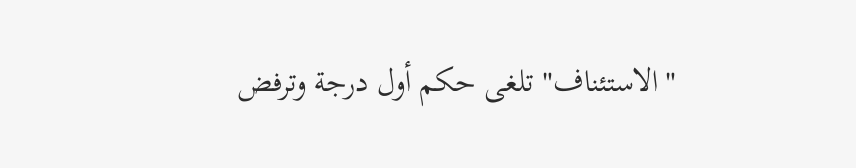"الاستئناف" تلغى حكم أول درجة وترفض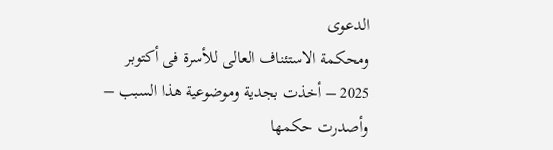الدعوى
ومحكمة الاستئناف العالى للأسرة فى أكتوبر 2025 – أخذت بجدية وموضوعية هذا السبب – وأصدرت حكمها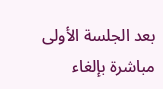بعد الجلسة الأولى مباشرة بإلغاء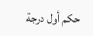حكم أول درجة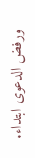ورفض الدعوى ابتداء.